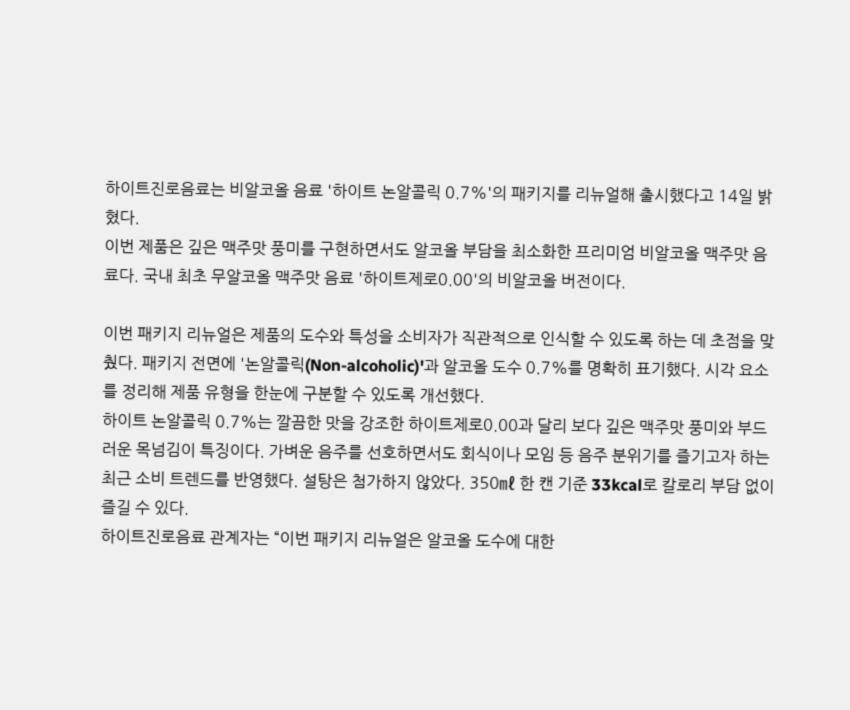하이트진로음료는 비알코올 음료 '하이트 논알콜릭 0.7%'의 패키지를 리뉴얼해 출시했다고 14일 밝혔다.
이번 제품은 깊은 맥주맛 풍미를 구현하면서도 알코올 부담을 최소화한 프리미엄 비알코올 맥주맛 음료다. 국내 최초 무알코올 맥주맛 음료 '하이트제로0.00'의 비알코올 버전이다.

이번 패키지 리뉴얼은 제품의 도수와 특성을 소비자가 직관적으로 인식할 수 있도록 하는 데 초점을 맞췄다. 패키지 전면에 '논알콜릭(Non-alcoholic)'과 알코올 도수 0.7%를 명확히 표기했다. 시각 요소를 정리해 제품 유형을 한눈에 구분할 수 있도록 개선했다.
하이트 논알콜릭 0.7%는 깔끔한 맛을 강조한 하이트제로0.00과 달리 보다 깊은 맥주맛 풍미와 부드러운 목넘김이 특징이다. 가벼운 음주를 선호하면서도 회식이나 모임 등 음주 분위기를 즐기고자 하는 최근 소비 트렌드를 반영했다. 설탕은 첨가하지 않았다. 350㎖ 한 캔 기준 33kcal로 칼로리 부담 없이 즐길 수 있다.
하이트진로음료 관계자는 “이번 패키지 리뉴얼은 알코올 도수에 대한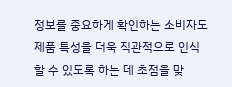정보를 중요하게 확인하는 소비자도 제품 특성을 더욱 직관적으로 인식할 수 있도록 하는 데 초점을 맞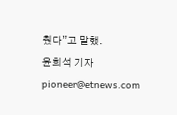췄다”고 말했.
윤희석 기자 pioneer@etnews.com